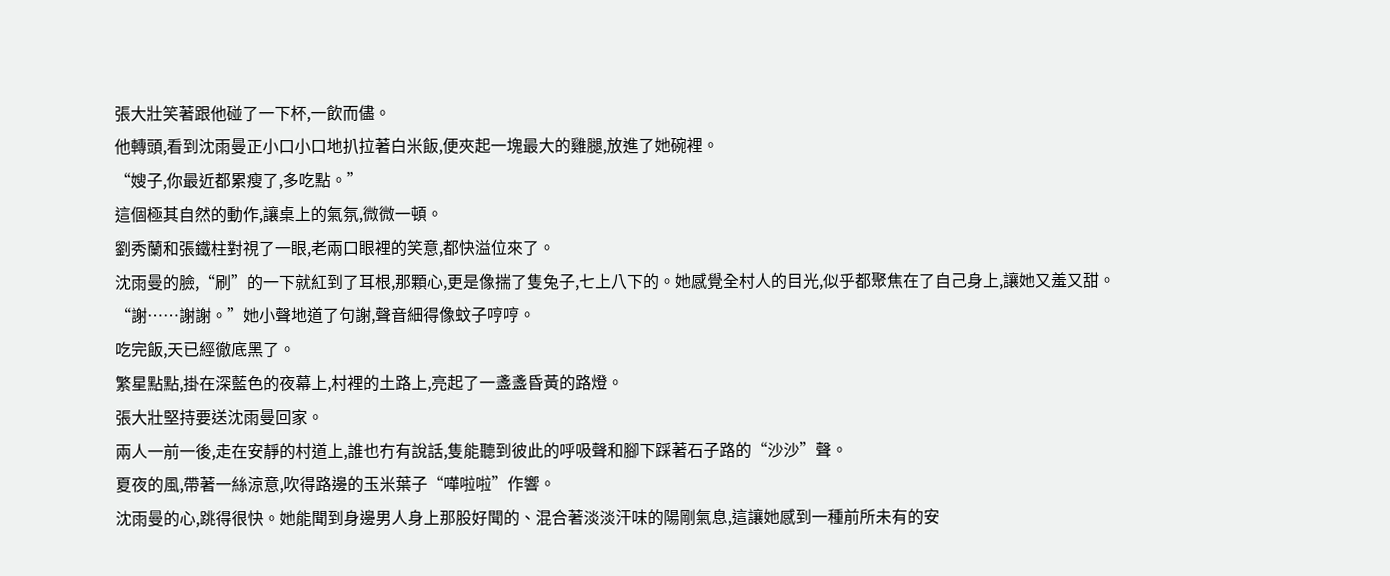張大壯笑著跟他碰了一下杯,一飲而儘。
他轉頭,看到沈雨曼正小口小口地扒拉著白米飯,便夾起一塊最大的雞腿,放進了她碗裡。
“嫂子,你最近都累瘦了,多吃點。”
這個極其自然的動作,讓桌上的氣氛,微微一頓。
劉秀蘭和張鐵柱對視了一眼,老兩口眼裡的笑意,都快溢位來了。
沈雨曼的臉,“刷”的一下就紅到了耳根,那顆心,更是像揣了隻兔子,七上八下的。她感覺全村人的目光,似乎都聚焦在了自己身上,讓她又羞又甜。
“謝……謝謝。”她小聲地道了句謝,聲音細得像蚊子哼哼。
吃完飯,天已經徹底黑了。
繁星點點,掛在深藍色的夜幕上,村裡的土路上,亮起了一盞盞昏黃的路燈。
張大壯堅持要送沈雨曼回家。
兩人一前一後,走在安靜的村道上,誰也冇有說話,隻能聽到彼此的呼吸聲和腳下踩著石子路的“沙沙”聲。
夏夜的風,帶著一絲涼意,吹得路邊的玉米葉子“嘩啦啦”作響。
沈雨曼的心,跳得很快。她能聞到身邊男人身上那股好聞的、混合著淡淡汗味的陽剛氣息,這讓她感到一種前所未有的安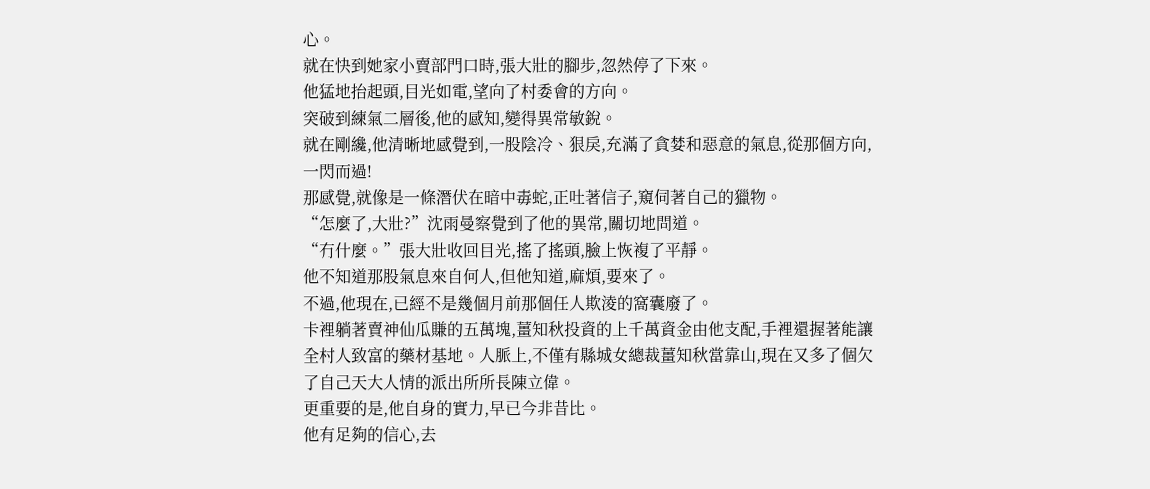心。
就在快到她家小賣部門口時,張大壯的腳步,忽然停了下來。
他猛地抬起頭,目光如電,望向了村委會的方向。
突破到練氣二層後,他的感知,變得異常敏銳。
就在剛纔,他清晰地感覺到,一股陰冷、狠戾,充滿了貪婪和惡意的氣息,從那個方向,一閃而過!
那感覺,就像是一條潛伏在暗中毒蛇,正吐著信子,窺伺著自己的獵物。
“怎麼了,大壯?”沈雨曼察覺到了他的異常,關切地問道。
“冇什麼。”張大壯收回目光,搖了搖頭,臉上恢複了平靜。
他不知道那股氣息來自何人,但他知道,麻煩,要來了。
不過,他現在,已經不是幾個月前那個任人欺淩的窩囊廢了。
卡裡躺著賣神仙瓜賺的五萬塊,薑知秋投資的上千萬資金由他支配,手裡還握著能讓全村人致富的藥材基地。人脈上,不僅有縣城女總裁薑知秋當靠山,現在又多了個欠了自己天大人情的派出所所長陳立偉。
更重要的是,他自身的實力,早已今非昔比。
他有足夠的信心,去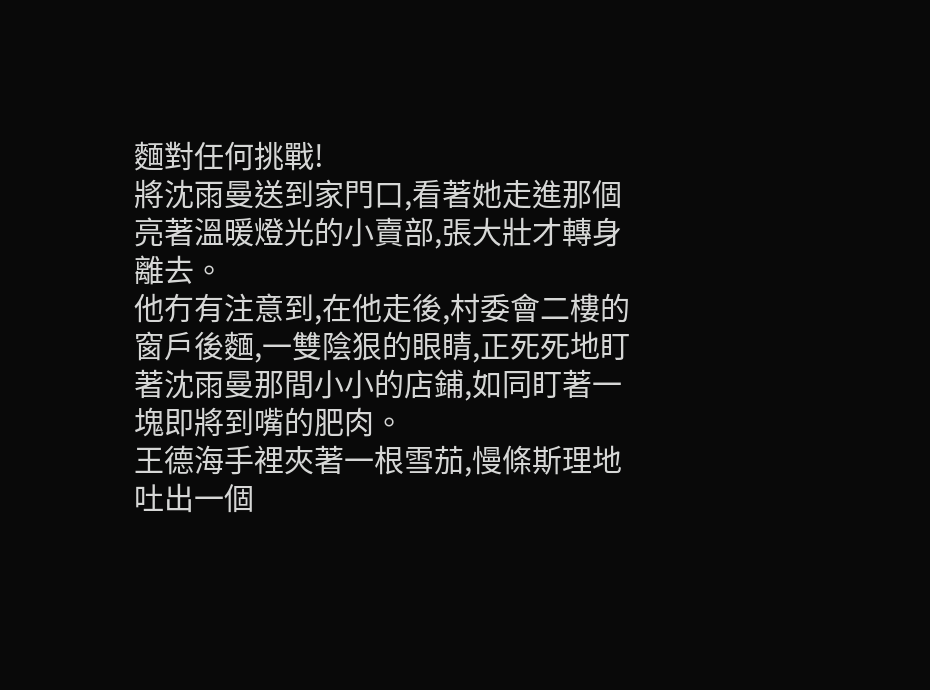麵對任何挑戰!
將沈雨曼送到家門口,看著她走進那個亮著溫暖燈光的小賣部,張大壯才轉身離去。
他冇有注意到,在他走後,村委會二樓的窗戶後麵,一雙陰狠的眼睛,正死死地盯著沈雨曼那間小小的店鋪,如同盯著一塊即將到嘴的肥肉。
王德海手裡夾著一根雪茄,慢條斯理地吐出一個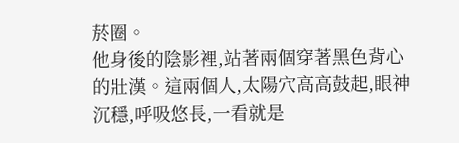菸圈。
他身後的陰影裡,站著兩個穿著黑色背心的壯漢。這兩個人,太陽穴高高鼓起,眼神沉穩,呼吸悠長,一看就是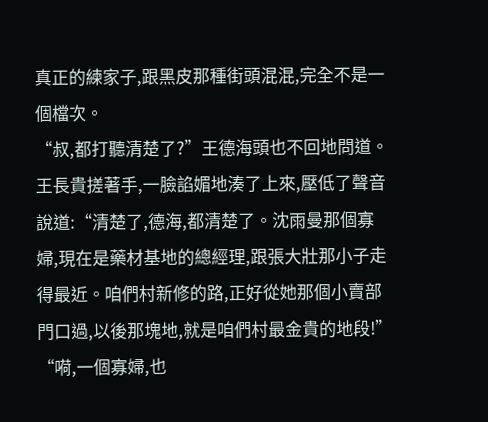真正的練家子,跟黑皮那種街頭混混,完全不是一個檔次。
“叔,都打聽清楚了?”王德海頭也不回地問道。
王長貴搓著手,一臉諂媚地湊了上來,壓低了聲音說道:“清楚了,德海,都清楚了。沈雨曼那個寡婦,現在是藥材基地的總經理,跟張大壯那小子走得最近。咱們村新修的路,正好從她那個小賣部門口過,以後那塊地,就是咱們村最金貴的地段!”
“嗬,一個寡婦,也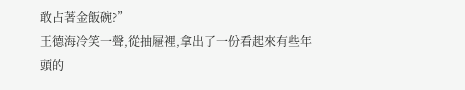敢占著金飯碗?”
王德海冷笑一聲,從抽屜裡,拿出了一份看起來有些年頭的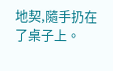地契,隨手扔在了桌子上。